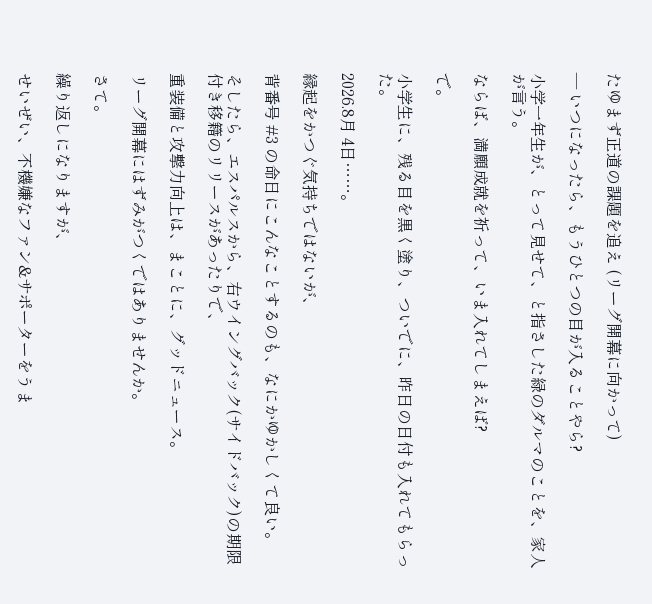たゆまず正道の課題を追え (リーグ開幕に向かって)

― いつになったら、もうひとつの目が入ることやら?

小学一年生が、とって見せて、と指さした緑のダルマのことを、家人が言う。

ならば、満願成就を祈って、いま入れてしまえば?

で。

小学生に、残る目を黒く塗り、ついでに、昨日の日付も入れてもらった。

2026.8月 4日……。

縁起をかつぐ気持ちではないが、

背番号 #3 の命日にこんなことするのも、なにかゆかしくて良い。

そしたら、エスパルスから、右ウイングバック(サイドバック)の期限付き移籍のリリースがあったりで、

重装備と攻撃力向上は、まことに、グッドニュース。

リーグ開幕にはずみがつくではありませんか。

さて。

繰り返しになりますが、

せいぜい、不機嫌なファン&サポーターをうま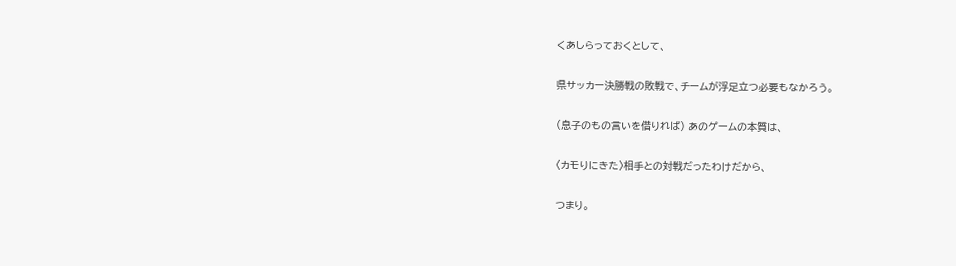くあしらっておくとして、

県サッカー決勝戦の敗戦で、チームが浮足立つ必要もなかろう。

(息子のもの言いを借りれば) あのゲームの本質は、

〈カモりにきた〉相手との対戦だったわけだから、

つまり。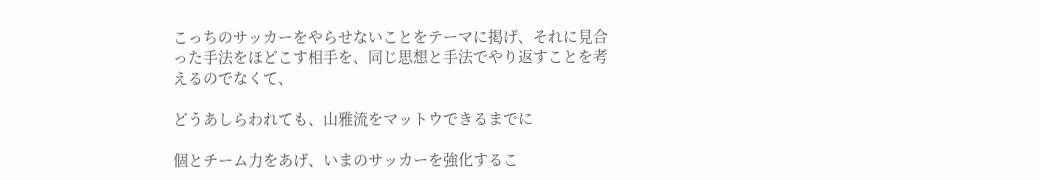こっちのサッカーをやらせないことをテーマに掲げ、それに見合った手法をほどこす相手を、同じ思想と手法でやり返すことを考えるのでなくて、

どうあしらわれても、山雅流をマットウできるまでに

個とチーム力をあげ、いまのサッカーを強化するこ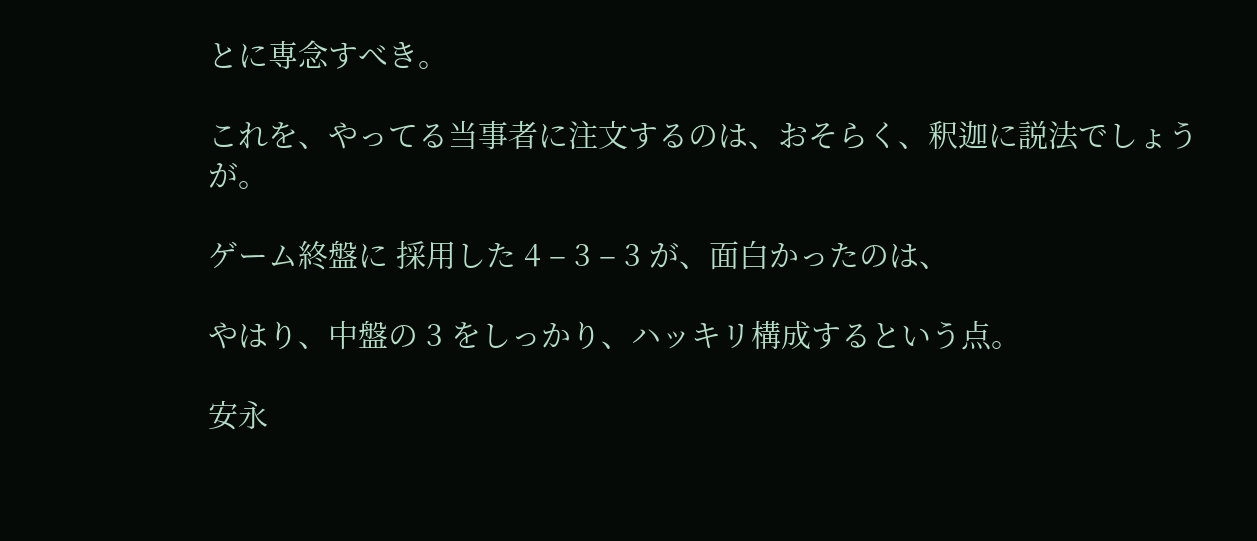とに専念すべき。

これを、やってる当事者に注文するのは、おそらく、釈迦に説法でしょうが。

ゲーム終盤に 採用した 4 – 3 – 3 が、面白かったのは、

やはり、中盤の 3 をしっかり、ハッキリ構成するという点。

安永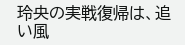玲央の実戦復帰は、追い風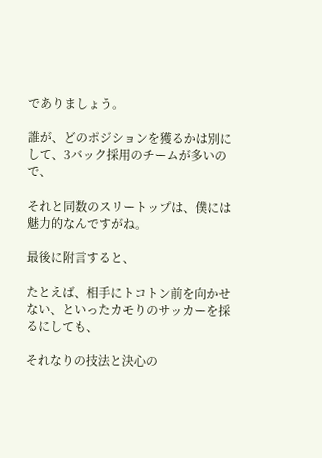でありましょう。

誰が、どのポジションを獲るかは別にして、3バック採用のチームが多いので、

それと同数のスリートップは、僕には魅力的なんですがね。

最後に附言すると、

たとえば、相手にトコトン前を向かせない、といったカモりのサッカーを採るにしても、

それなりの技法と決心の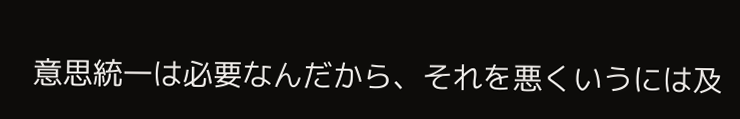意思統一は必要なんだから、それを悪くいうには及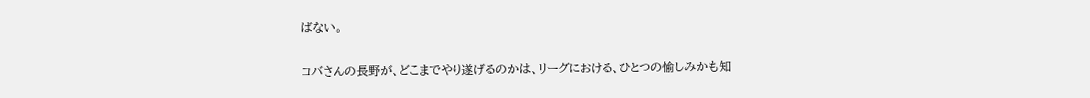ばない。

コバさんの長野が、どこまでやり遂げるのかは、リーグにおける、ひとつの愉しみかも知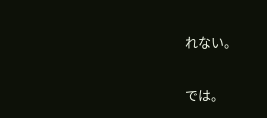れない。

では。